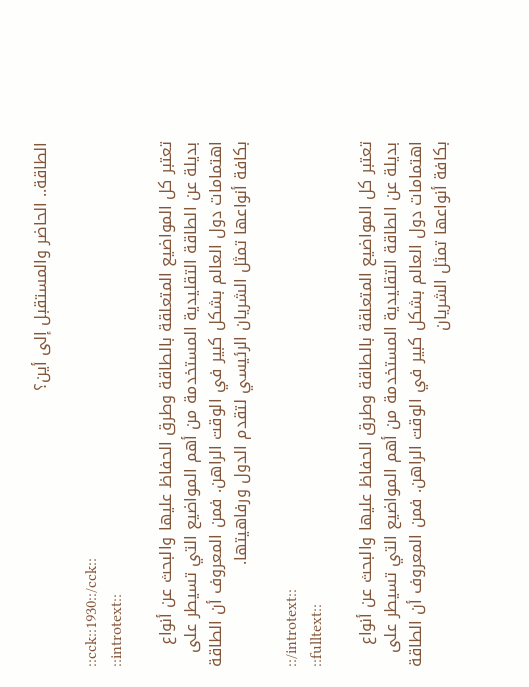الطاقة.. الحاضر والمستقبل إلى أين؟

::cck::1930::/cck::
::introtext::

تعتبر كل المواضيع المتعلقة بالطاقة وطرق الحفاظ عليها والبحث عن أنواع بديلة عن الطاقة التقليدية المستخدمة من أهم المواضيع التي تسيطر على اهتمامات دول العالم بشكل كبير في الوقت الراهن. فمن المعروف أن الطاقة بكافة أنواعها تمثل الشريان الرئيسي لتقدم الدول ورفاهيتها.

::/introtext::
::fulltext::

تعتبر كل المواضيع المتعلقة بالطاقة وطرق الحفاظ عليها والبحث عن أنواع بديلة عن الطاقة التقليدية المستخدمة من أهم المواضيع التي تسيطر على اهتمامات دول العالم بشكل كبير في الوقت الراهن. فمن المعروف أن الطاقة بكافة أنواعها تمثل الشريان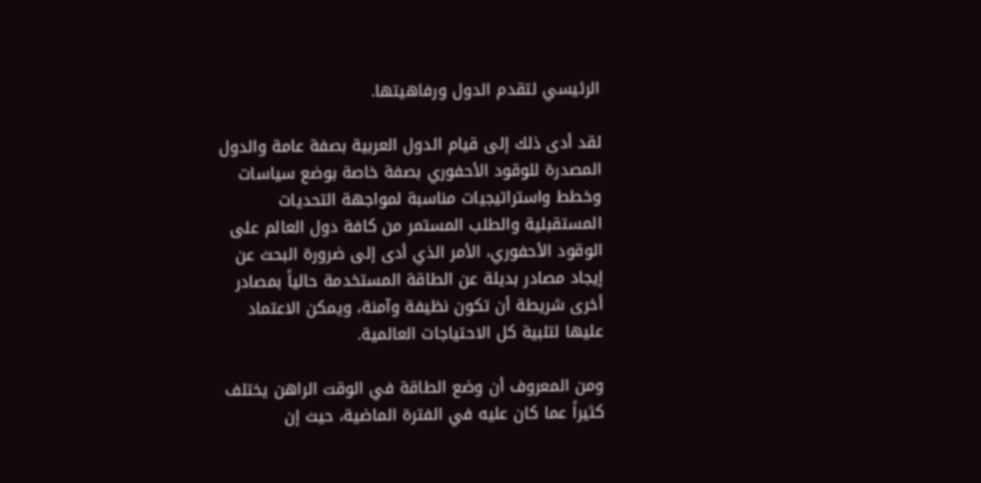الرئيسي لتقدم الدول ورفاهيتها.

لقد أدى ذلك إلى قيام الدول العربية بصفة عامة والدول المصدرة للوقود الأحفوري بصفة خاصة بوضع سياسات وخطط واستراتيجيات مناسبة لمواجهة التحديات المستقبلية والطلب المستمر من كافة دول العالم على الوقود الأحفوري، الأمر الذي أدى إلى ضرورة البحث عن إيجاد مصادر بديلة عن الطاقة المستخدمة حالياً بمصادر أخرى شريطة أن تكون نظيفة وآمنة، ويمكن الاعتماد عليها لتلبية كل الاحتياجات العالمية.

ومن المعروف أن وضع الطاقة في الوقت الراهن يختلف كثيراً عما كان عليه في الفترة الماضية، حيث إن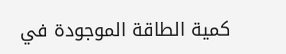كمية الطاقة الموجودة في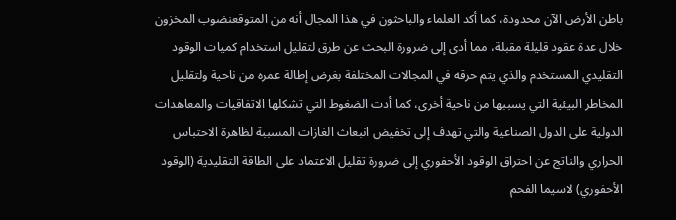باطن الأرض الآن محدودة، كما أكد العلماء والباحثون في هذا المجال أنه من المتوقعنضوب المخزون خلال عدة عقود قليلة مقبلة، مما أدى إلى ضرورة البحث عن طرق لتقليل استخدام كميات الوقود التقليدي المستخدم والذي يتم حرقه في المجالات المختلفة بغرض إطالة عمره من ناحية ولتقليل المخاطر البيئية التي يسببها من ناحية أخرى، كما أدت الضغوط التي تشكلها الاتفاقيات والمعاهدات الدولية على الدول الصناعية والتي تهدف إلى تخفيض انبعاث الغازات المسببة لظاهرة الاحتباس الحراري والناتج عن احتراق الوقود الأحفوري إلى ضرورة تقليل الاعتماد على الطاقة التقليدية (الوقود الأحفوري) لاسيما الفحم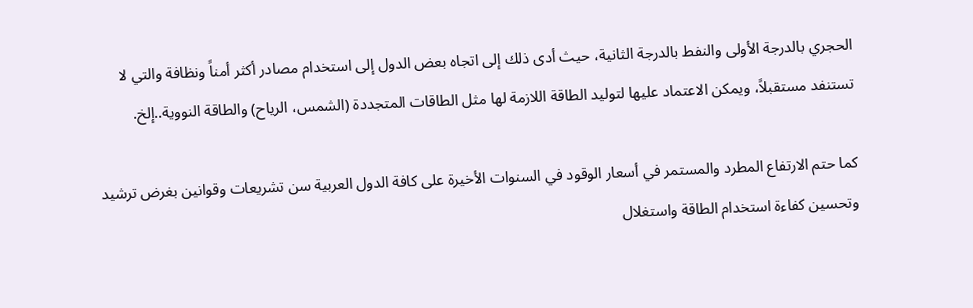الحجري بالدرجة الأولى والنفط بالدرجة الثانية، حيث أدى ذلك إلى اتجاه بعض الدول إلى استخدام مصادر أكثر أمناً ونظافة والتي لا تستنفد مستقبلاً، ويمكن الاعتماد عليها لتوليد الطاقة اللازمة لها مثل الطاقات المتجددة (الشمس، الرياح) والطاقة النووية..إلخ.

كما حتم الارتفاع المطرد والمستمر في أسعار الوقود في السنوات الأخيرة على كافة الدول العربية سن تشريعات وقوانين بغرض ترشيد وتحسين كفاءة استخدام الطاقة واستغلال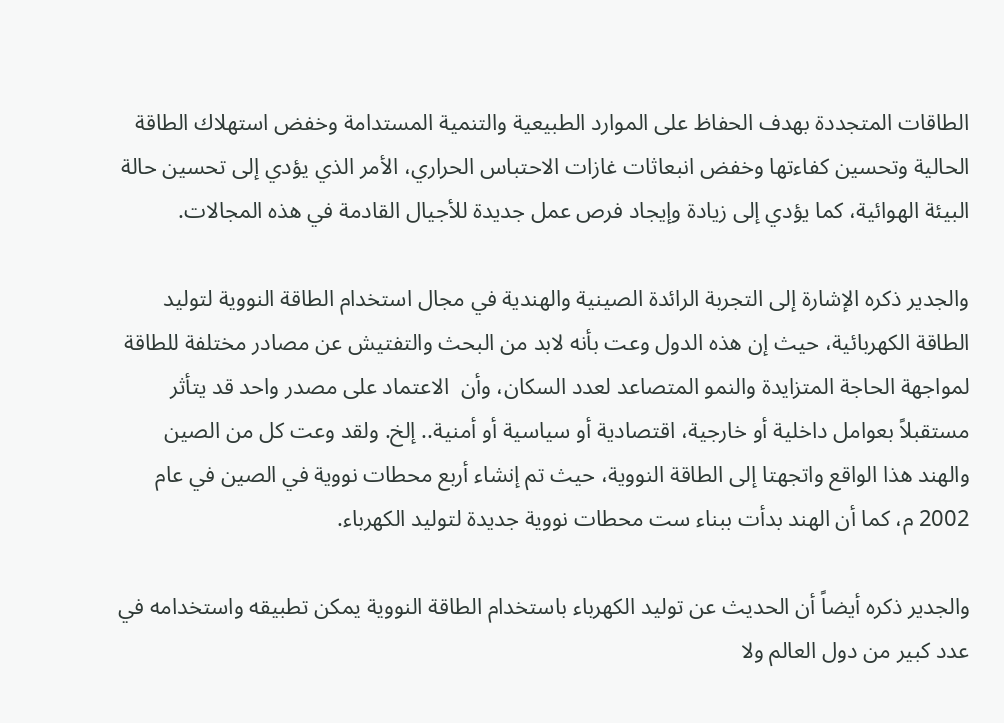الطاقات المتجددة بهدف الحفاظ على الموارد الطبيعية والتنمية المستدامة وخفض استهلاك الطاقة الحالية وتحسين كفاءتها وخفض انبعاثات غازات الاحتباس الحراري، الأمر الذي يؤدي إلى تحسين حالة البيئة الهوائية، كما يؤدي إلى زيادة وإيجاد فرص عمل جديدة للأجيال القادمة في هذه المجالات.

والجدير ذكره الإشارة إلى التجربة الرائدة الصينية والهندية في مجال استخدام الطاقة النووية لتوليد الطاقة الكهربائية، حيث إن هذه الدول وعت بأنه لابد من البحث والتفتيش عن مصادر مختلفة للطاقة لمواجهة الحاجة المتزايدة والنمو المتصاعد لعدد السكان، وأن  الاعتماد على مصدر واحد قد يتأثر مستقبلاً بعوامل داخلية أو خارجية، اقتصادية أو سياسية أو أمنية.. إلخ. ولقد وعت كل من الصين والهند هذا الواقع واتجهتا إلى الطاقة النووية، حيث تم إنشاء أربع محطات نووية في الصين في عام  2002 م، كما أن الهند بدأت ببناء ست محطات نووية جديدة لتوليد الكهرباء.

والجدير ذكره أيضاً أن الحديث عن توليد الكهرباء باستخدام الطاقة النووية يمكن تطبيقه واستخدامه في عدد كبير من دول العالم ولا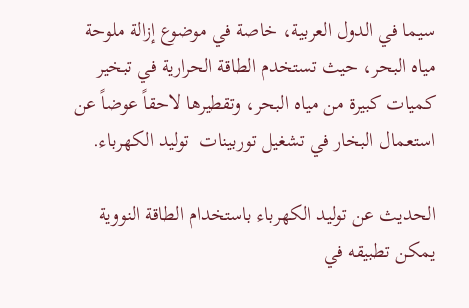سيما في الدول العربية، خاصة في موضوع إزالة ملوحة مياه البحر، حيث تستخدم الطاقة الحرارية في تبخير كميات كبيرة من مياه البحر، وتقطيرها لاحقاً عوضاً عن استعمال البخار في تشغيل توربينات  توليد الكهرباء.

الحديث عن توليد الكهرباء باستخدام الطاقة النووية يمكن تطبيقه في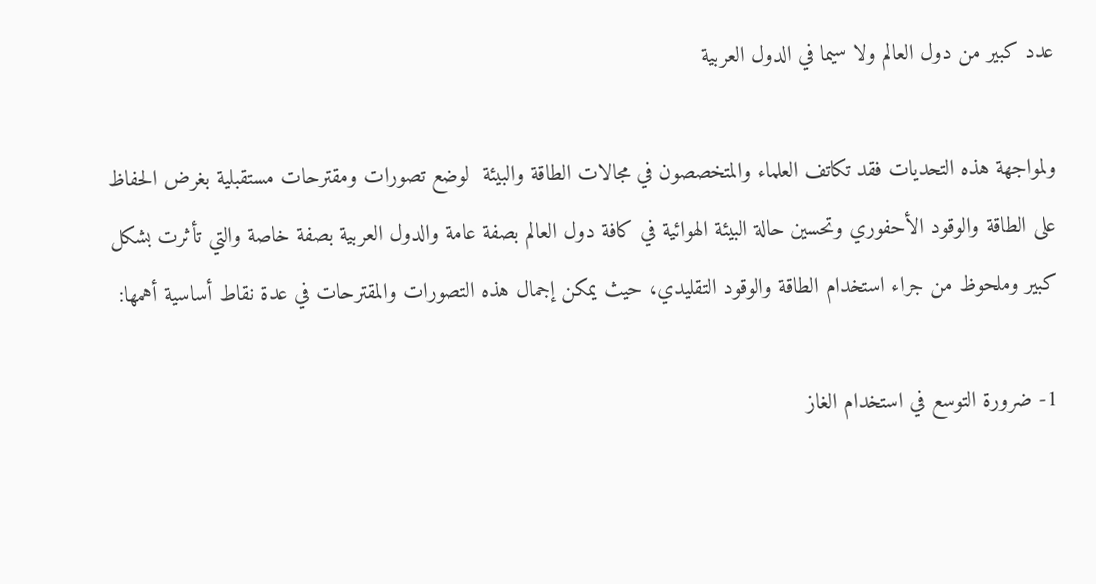عدد كبير من دول العالم ولا سيما في الدول العربية

ولمواجهة هذه التحديات فقد تكاتف العلماء والمتخصصون في مجالات الطاقة والبيئة  لوضع تصورات ومقترحات مستقبلية بغرض الحفاظ على الطاقة والوقود الأحفوري وتحسين حالة البيئة الهوائية في كافة دول العالم بصفة عامة والدول العربية بصفة خاصة والتي تأثرت بشكل كبير وملحوظ من جراء استخدام الطاقة والوقود التقليدي، حيث يمكن إجمال هذه التصورات والمقترحات في عدة نقاط أساسية أهمها:

1- ضرورة التوسع في استخدام الغاز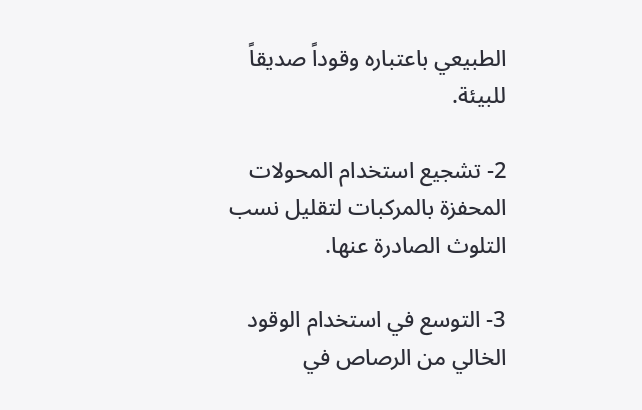الطبيعي باعتباره وقوداً صديقاً للبيئة.

2- تشجيع استخدام المحولات المحفزة بالمركبات لتقليل نسب التلوث الصادرة عنها.

3- التوسع في استخدام الوقود الخالي من الرصاص في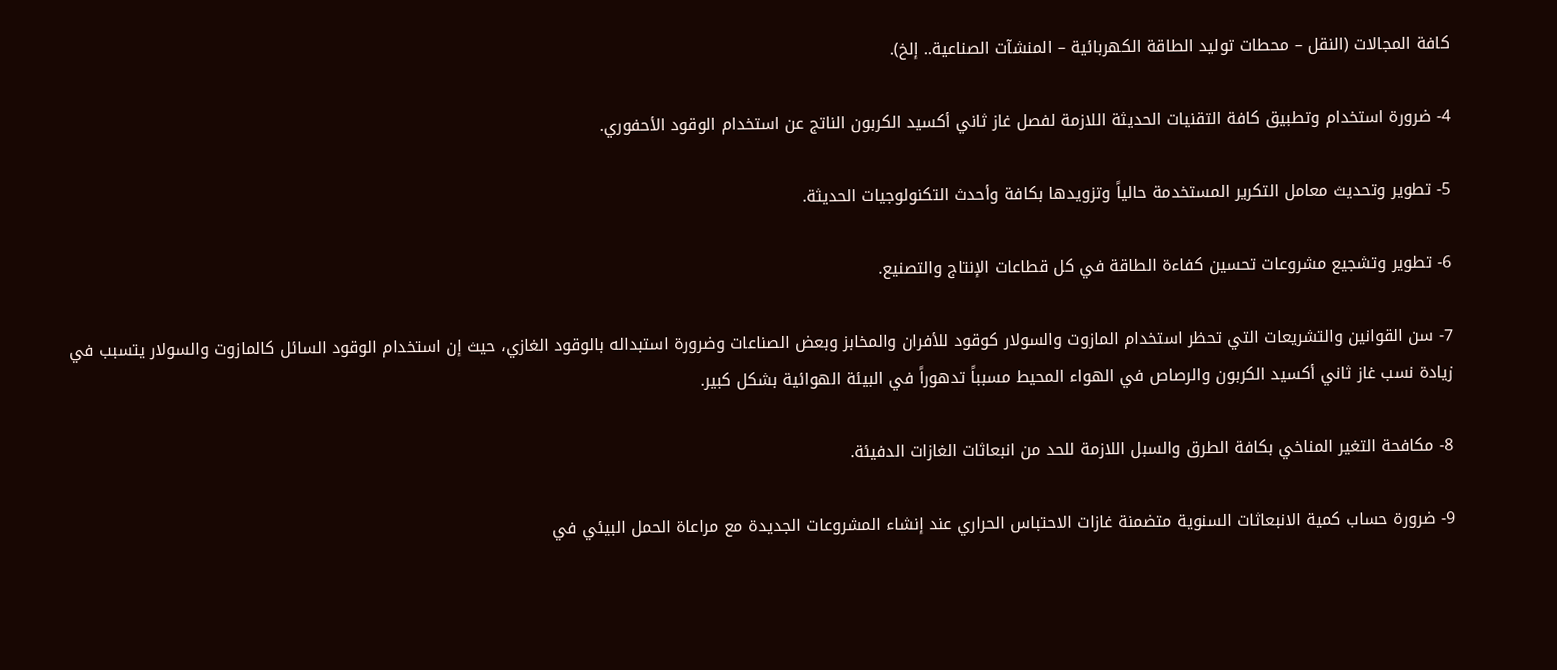كافة المجالات (النقل – محطات توليد الطاقة الكهربائية – المنشآت الصناعية.. إلخ).

4- ضرورة استخدام وتطبيق كافة التقنيات الحديثة اللازمة لفصل غاز ثاني أكسيد الكربون الناتج عن استخدام الوقود الأحفوري.

5- تطوير وتحديث معامل التكرير المستخدمة حالياً وتزويدها بكافة وأحدث التكنولوجيات الحديثة.

6- تطوير وتشجيع مشروعات تحسين كفاءة الطاقة في كل قطاعات الإنتاج والتصنيع.

7- سن القوانين والتشريعات التي تحظر استخدام المازوت والسولار كوقود للأفران والمخابز وبعض الصناعات وضرورة استبداله بالوقود الغازي، حيث إن استخدام الوقود السائل كالمازوت والسولار يتسبب في زيادة نسب غاز ثاني أكسيد الكربون والرصاص في الهواء المحيط مسبباً تدهوراً في البيئة الهوائية بشكل كبير.

8- مكافحة التغير المناخي بكافة الطرق والسبل اللازمة للحد من انبعاثات الغازات الدفيئة.

9- ضرورة حساب كمية الانبعاثات السنوية متضمنة غازات الاحتباس الحراري عند إنشاء المشروعات الجديدة مع مراعاة الحمل البيئي في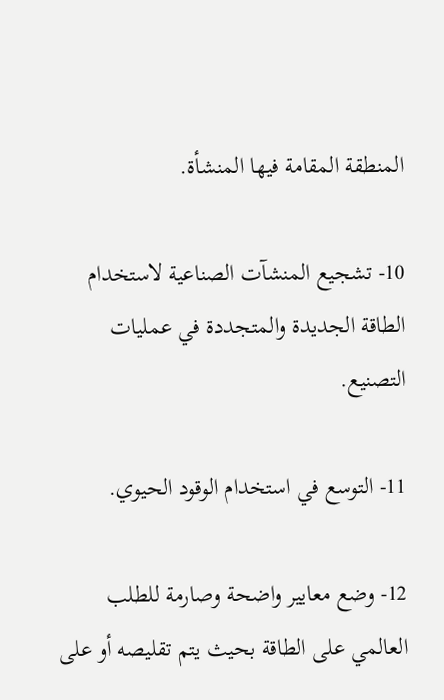المنطقة المقامة فيها المنشأة.

10- تشجيع المنشآت الصناعية لاستخدام الطاقة الجديدة والمتجددة في عمليات التصنيع.

11- التوسع في استخدام الوقود الحيوي.

12- وضع معايير واضحة وصارمة للطلب العالمي على الطاقة بحيث يتم تقليصه أو على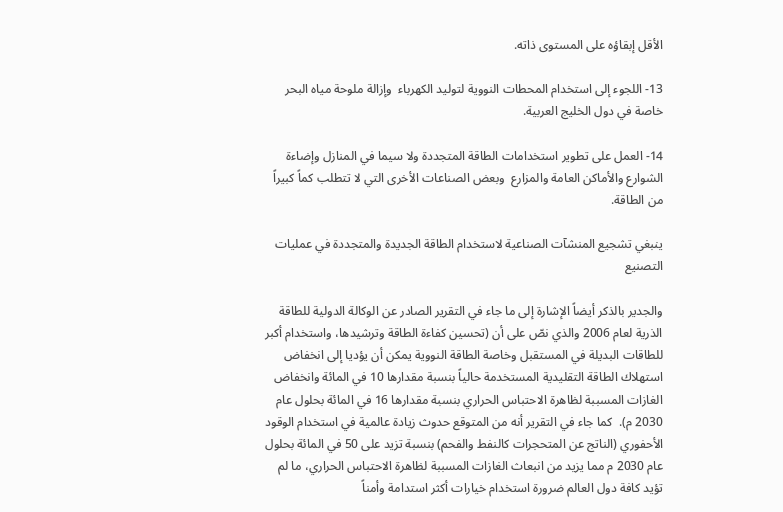الأقل إبقاؤه على المستوى ذاته.

13- اللجوء إلى استخدام المحطات النووية لتوليد الكهرباء  وإزالة ملوحة مياه البحر خاصة في دول الخليج العربية.

14- العمل على تطوير استخدامات الطاقة المتجددة ولا سيما في المنازل وإضاءة الشوارع والأماكن العامة والمزارع  وبعض الصناعات الأخرى التي لا تتطلب كماً كبيراً من الطاقة.

ينبغي تشجيع المنشآت الصناعية لاستخدام الطاقة الجديدة والمتجددة في عمليات التصنيع

والجدير بالذكر أيضاً الإشارة إلى ما جاء في التقرير الصادر عن الوكالة الدولية للطاقة الذرية لعام 2006 والذي نصّ على أن (تحسين كفاءة الطاقة وترشيدها، واستخدام أكبر للطاقات البديلة في المستقبل وخاصة الطاقة النووية يمكن أن يؤديا إلى انخفاض استهلاك الطاقة التقليدية المستخدمة حالياً بنسبة مقدارها 10 في المائة وانخفاض الغازات المسببة لظاهرة الاحتباس الحراري بنسبة مقدارها 16 في المائة بحلول عام  2030 م).  كما جاء في التقرير أنه من المتوقع حدوث زيادة عالمية في استخدام الوقود الأحفوري (الناتج عن المتحجرات كالنفط والفحم) بنسبة تزيد على 50 في المائة بحلول عام 2030 م مما يزيد من انبعاث الغازات المسببة لظاهرة الاحتباس الحراري، ما لم تؤيد كافة دول العالم ضرورة استخدام خيارات أكثر استدامة وأمناً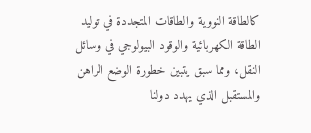كالطاقة النووية والطاقات المتجددة في توليد الطاقة الكهربائية والوقود البيولوجي في وسائل النقل، ومما سبق يتبين خطورة الوضع الراهن والمستقبل الذي يهدد دولنا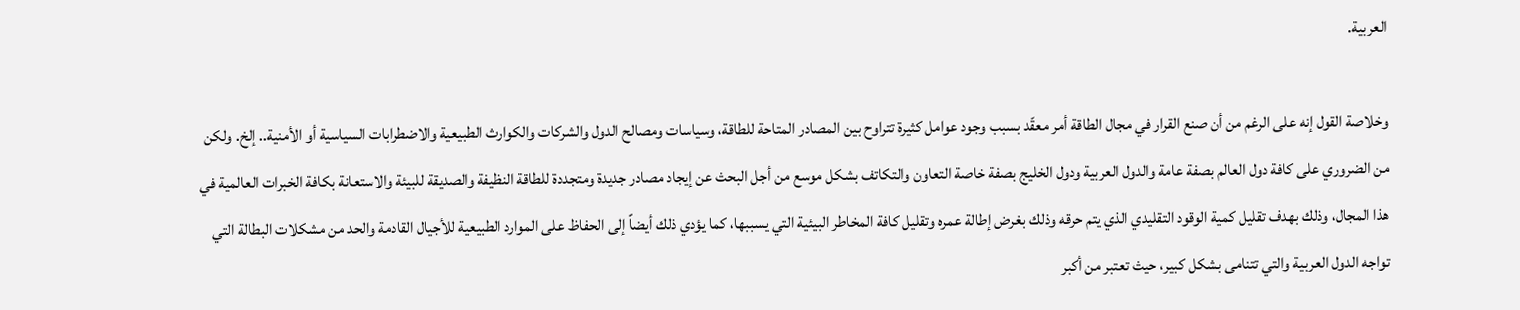العربية.

وخلاصة القول إنه على الرغم من أن صنع القرار في مجال الطاقة أمر معقّد بسبب وجود عوامل كثيرة تتراوح بين المصادر المتاحة للطاقة، وسياسات ومصالح الدول والشركات والكوارث الطبيعية والاضطرابات السياسية أو الأمنية.. إلخ. ولكن من الضروري على كافة دول العالم بصفة عامة والدول العربية ودول الخليج بصفة خاصة التعاون والتكاتف بشكل موسع من أجل البحث عن إيجاد مصادر جديدة ومتجددة للطاقة النظيفة والصديقة للبيئة والاستعانة بكافة الخبرات العالمية في هذا المجال، وذلك بهدف تقليل كمية الوقود التقليدي الذي يتم حرقه وذلك بغرض إطالة عمره وتقليل كافة المخاطر البيئية التي يسببها، كما يؤدي ذلك أيضاً إلى الحفاظ على الموارد الطبيعية للأجيال القادمة والحد من مشكلات البطالة التي تواجه الدول العربية والتي تتنامى بشكل كبير، حيث تعتبر من أكبر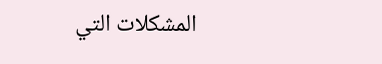المشكلات التي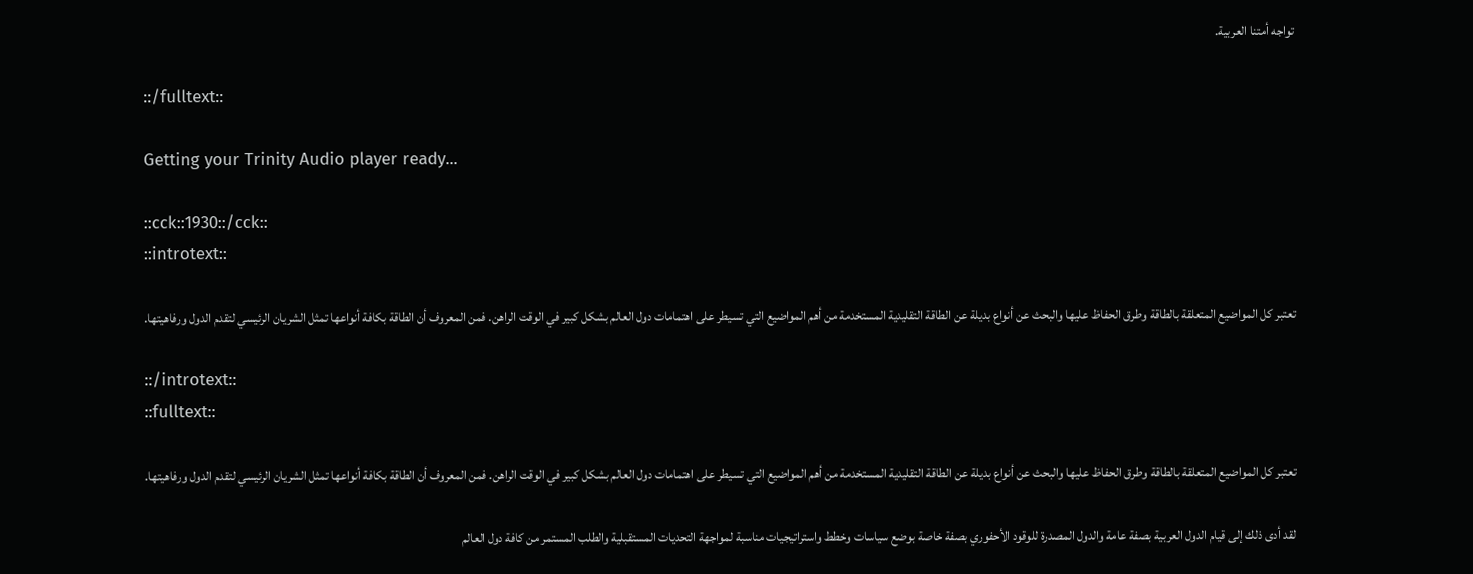تواجه أمتنا العربية.

::/fulltext::

Getting your Trinity Audio player ready...

::cck::1930::/cck::
::introtext::

تعتبر كل المواضيع المتعلقة بالطاقة وطرق الحفاظ عليها والبحث عن أنواع بديلة عن الطاقة التقليدية المستخدمة من أهم المواضيع التي تسيطر على اهتمامات دول العالم بشكل كبير في الوقت الراهن. فمن المعروف أن الطاقة بكافة أنواعها تمثل الشريان الرئيسي لتقدم الدول ورفاهيتها.

::/introtext::
::fulltext::

تعتبر كل المواضيع المتعلقة بالطاقة وطرق الحفاظ عليها والبحث عن أنواع بديلة عن الطاقة التقليدية المستخدمة من أهم المواضيع التي تسيطر على اهتمامات دول العالم بشكل كبير في الوقت الراهن. فمن المعروف أن الطاقة بكافة أنواعها تمثل الشريان الرئيسي لتقدم الدول ورفاهيتها.

لقد أدى ذلك إلى قيام الدول العربية بصفة عامة والدول المصدرة للوقود الأحفوري بصفة خاصة بوضع سياسات وخطط واستراتيجيات مناسبة لمواجهة التحديات المستقبلية والطلب المستمر من كافة دول العالم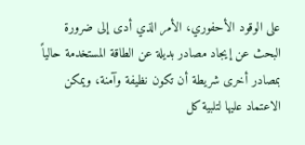على الوقود الأحفوري، الأمر الذي أدى إلى ضرورة البحث عن إيجاد مصادر بديلة عن الطاقة المستخدمة حالياً بمصادر أخرى شريطة أن تكون نظيفة وآمنة، ويمكن الاعتماد عليها لتلبية كل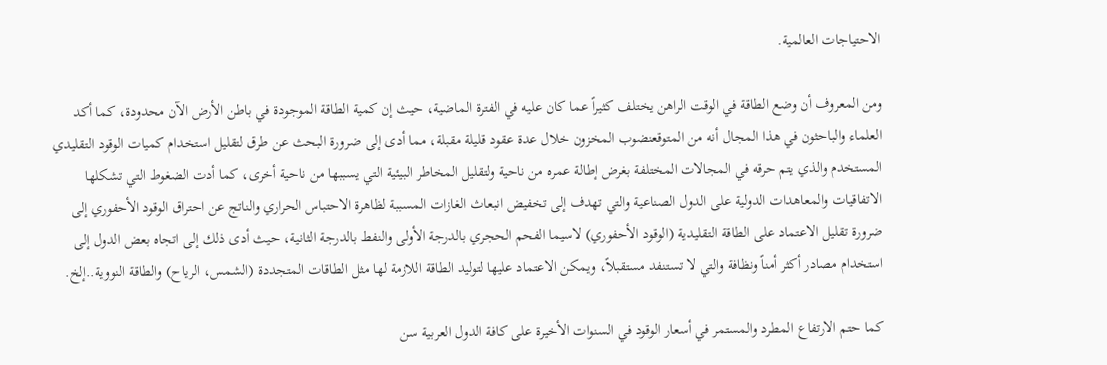الاحتياجات العالمية.

ومن المعروف أن وضع الطاقة في الوقت الراهن يختلف كثيراً عما كان عليه في الفترة الماضية، حيث إن كمية الطاقة الموجودة في باطن الأرض الآن محدودة، كما أكد العلماء والباحثون في هذا المجال أنه من المتوقعنضوب المخزون خلال عدة عقود قليلة مقبلة، مما أدى إلى ضرورة البحث عن طرق لتقليل استخدام كميات الوقود التقليدي المستخدم والذي يتم حرقه في المجالات المختلفة بغرض إطالة عمره من ناحية ولتقليل المخاطر البيئية التي يسببها من ناحية أخرى، كما أدت الضغوط التي تشكلها الاتفاقيات والمعاهدات الدولية على الدول الصناعية والتي تهدف إلى تخفيض انبعاث الغازات المسببة لظاهرة الاحتباس الحراري والناتج عن احتراق الوقود الأحفوري إلى ضرورة تقليل الاعتماد على الطاقة التقليدية (الوقود الأحفوري) لاسيما الفحم الحجري بالدرجة الأولى والنفط بالدرجة الثانية، حيث أدى ذلك إلى اتجاه بعض الدول إلى استخدام مصادر أكثر أمناً ونظافة والتي لا تستنفد مستقبلاً، ويمكن الاعتماد عليها لتوليد الطاقة اللازمة لها مثل الطاقات المتجددة (الشمس، الرياح) والطاقة النووية..إلخ.

كما حتم الارتفاع المطرد والمستمر في أسعار الوقود في السنوات الأخيرة على كافة الدول العربية سن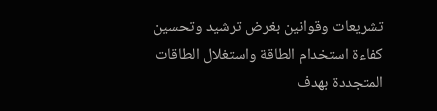تشريعات وقوانين بغرض ترشيد وتحسين كفاءة استخدام الطاقة واستغلال الطاقات المتجددة بهدف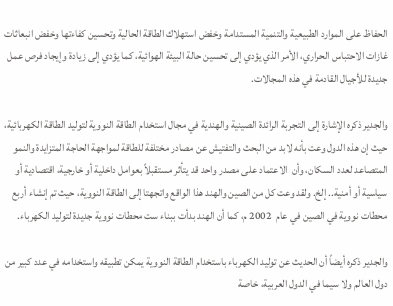الحفاظ على الموارد الطبيعية والتنمية المستدامة وخفض استهلاك الطاقة الحالية وتحسين كفاءتها وخفض انبعاثات غازات الاحتباس الحراري، الأمر الذي يؤدي إلى تحسين حالة البيئة الهوائية، كما يؤدي إلى زيادة وإيجاد فرص عمل جديدة للأجيال القادمة في هذه المجالات.

والجدير ذكره الإشارة إلى التجربة الرائدة الصينية والهندية في مجال استخدام الطاقة النووية لتوليد الطاقة الكهربائية، حيث إن هذه الدول وعت بأنه لابد من البحث والتفتيش عن مصادر مختلفة للطاقة لمواجهة الحاجة المتزايدة والنمو المتصاعد لعدد السكان، وأن  الاعتماد على مصدر واحد قد يتأثر مستقبلاً بعوامل داخلية أو خارجية، اقتصادية أو سياسية أو أمنية.. إلخ. ولقد وعت كل من الصين والهند هذا الواقع واتجهتا إلى الطاقة النووية، حيث تم إنشاء أربع محطات نووية في الصين في عام  2002 م، كما أن الهند بدأت ببناء ست محطات نووية جديدة لتوليد الكهرباء.

والجدير ذكره أيضاً أن الحديث عن توليد الكهرباء باستخدام الطاقة النووية يمكن تطبيقه واستخدامه في عدد كبير من دول العالم ولا سيما في الدول العربية، خاصة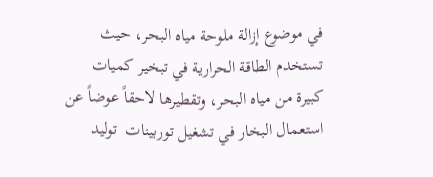في موضوع إزالة ملوحة مياه البحر، حيث تستخدم الطاقة الحرارية في تبخير كميات كبيرة من مياه البحر، وتقطيرها لاحقاً عوضاً عن استعمال البخار في تشغيل توربينات  توليد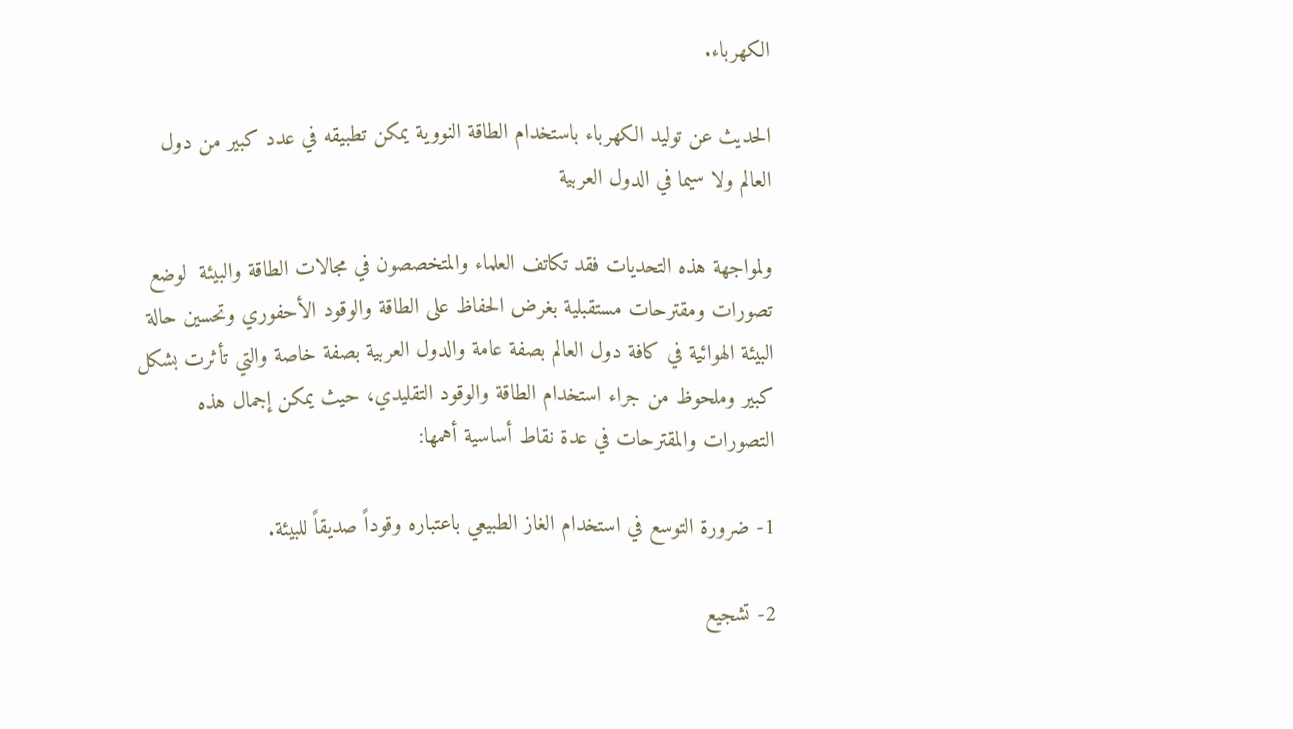الكهرباء.

الحديث عن توليد الكهرباء باستخدام الطاقة النووية يمكن تطبيقه في عدد كبير من دول العالم ولا سيما في الدول العربية

ولمواجهة هذه التحديات فقد تكاتف العلماء والمتخصصون في مجالات الطاقة والبيئة  لوضع تصورات ومقترحات مستقبلية بغرض الحفاظ على الطاقة والوقود الأحفوري وتحسين حالة البيئة الهوائية في كافة دول العالم بصفة عامة والدول العربية بصفة خاصة والتي تأثرت بشكل كبير وملحوظ من جراء استخدام الطاقة والوقود التقليدي، حيث يمكن إجمال هذه التصورات والمقترحات في عدة نقاط أساسية أهمها:

1- ضرورة التوسع في استخدام الغاز الطبيعي باعتباره وقوداً صديقاً للبيئة.

2- تشجيع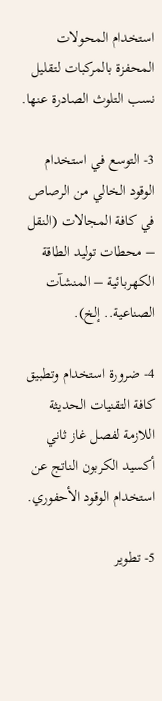استخدام المحولات المحفزة بالمركبات لتقليل نسب التلوث الصادرة عنها.

3- التوسع في استخدام الوقود الخالي من الرصاص في كافة المجالات (النقل – محطات توليد الطاقة الكهربائية – المنشآت الصناعية.. إلخ).

4- ضرورة استخدام وتطبيق كافة التقنيات الحديثة اللازمة لفصل غاز ثاني أكسيد الكربون الناتج عن استخدام الوقود الأحفوري.

5- تطوير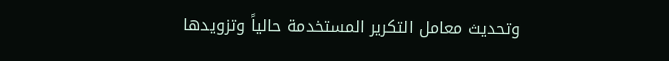وتحديث معامل التكرير المستخدمة حالياً وتزويدها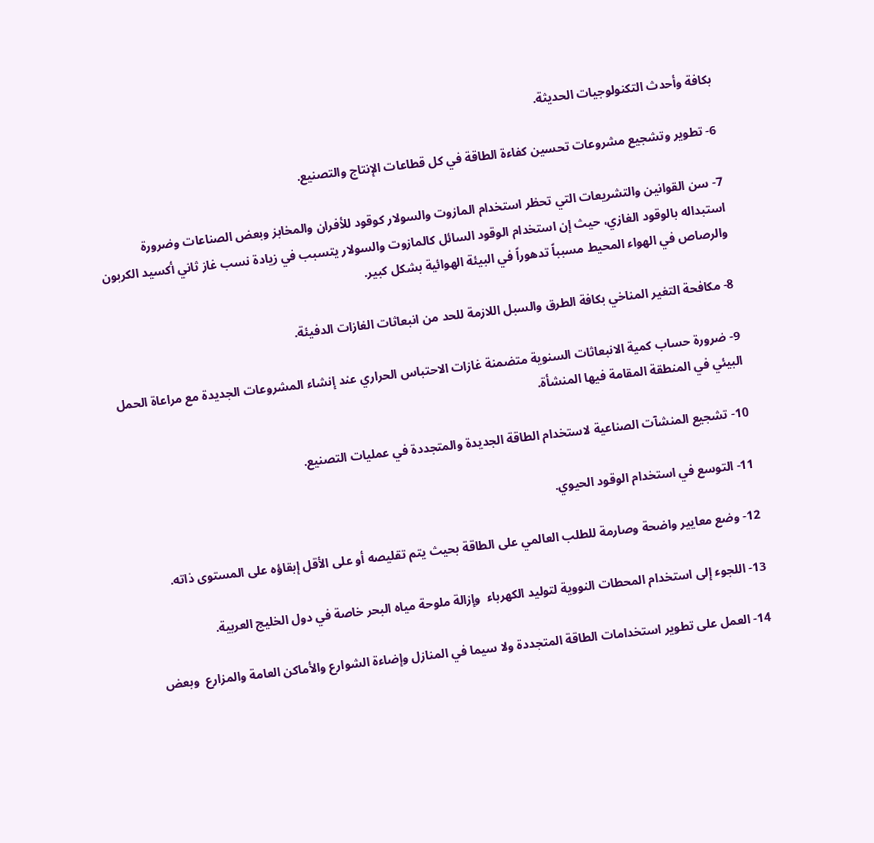بكافة وأحدث التكنولوجيات الحديثة.

6- تطوير وتشجيع مشروعات تحسين كفاءة الطاقة في كل قطاعات الإنتاج والتصنيع.

7- سن القوانين والتشريعات التي تحظر استخدام المازوت والسولار كوقود للأفران والمخابز وبعض الصناعات وضرورة استبداله بالوقود الغازي، حيث إن استخدام الوقود السائل كالمازوت والسولار يتسبب في زيادة نسب غاز ثاني أكسيد الكربون والرصاص في الهواء المحيط مسبباً تدهوراً في البيئة الهوائية بشكل كبير.

8- مكافحة التغير المناخي بكافة الطرق والسبل اللازمة للحد من انبعاثات الغازات الدفيئة.

9- ضرورة حساب كمية الانبعاثات السنوية متضمنة غازات الاحتباس الحراري عند إنشاء المشروعات الجديدة مع مراعاة الحمل البيئي في المنطقة المقامة فيها المنشأة.

10- تشجيع المنشآت الصناعية لاستخدام الطاقة الجديدة والمتجددة في عمليات التصنيع.

11- التوسع في استخدام الوقود الحيوي.

12- وضع معايير واضحة وصارمة للطلب العالمي على الطاقة بحيث يتم تقليصه أو على الأقل إبقاؤه على المستوى ذاته.

13- اللجوء إلى استخدام المحطات النووية لتوليد الكهرباء  وإزالة ملوحة مياه البحر خاصة في دول الخليج العربية.

14- العمل على تطوير استخدامات الطاقة المتجددة ولا سيما في المنازل وإضاءة الشوارع والأماكن العامة والمزارع  وبعض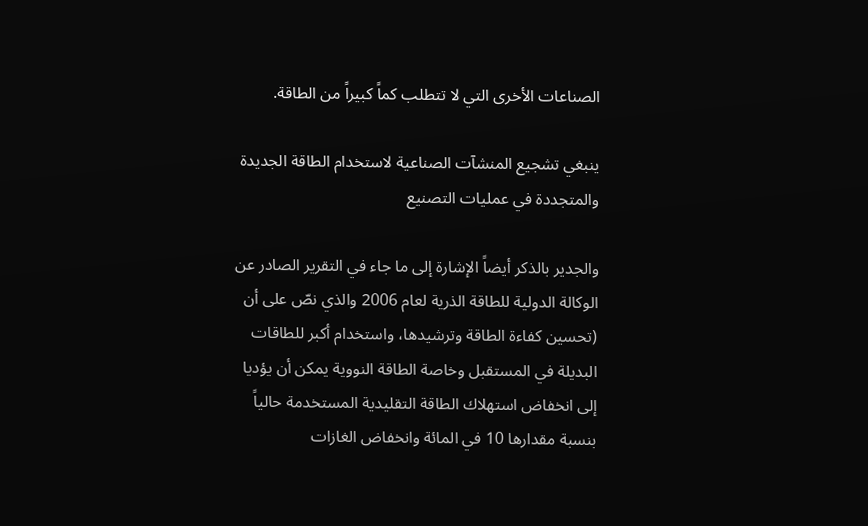الصناعات الأخرى التي لا تتطلب كماً كبيراً من الطاقة.

ينبغي تشجيع المنشآت الصناعية لاستخدام الطاقة الجديدة والمتجددة في عمليات التصنيع

والجدير بالذكر أيضاً الإشارة إلى ما جاء في التقرير الصادر عن الوكالة الدولية للطاقة الذرية لعام 2006 والذي نصّ على أن (تحسين كفاءة الطاقة وترشيدها، واستخدام أكبر للطاقات البديلة في المستقبل وخاصة الطاقة النووية يمكن أن يؤديا إلى انخفاض استهلاك الطاقة التقليدية المستخدمة حالياً بنسبة مقدارها 10 في المائة وانخفاض الغازات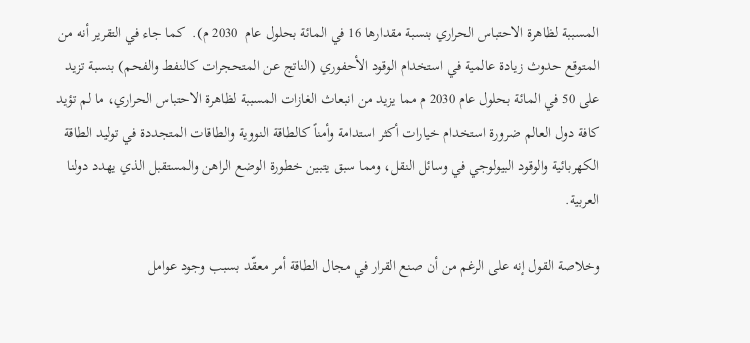المسببة لظاهرة الاحتباس الحراري بنسبة مقدارها 16 في المائة بحلول عام  2030 م).  كما جاء في التقرير أنه من المتوقع حدوث زيادة عالمية في استخدام الوقود الأحفوري (الناتج عن المتحجرات كالنفط والفحم) بنسبة تزيد على 50 في المائة بحلول عام 2030 م مما يزيد من انبعاث الغازات المسببة لظاهرة الاحتباس الحراري، ما لم تؤيد كافة دول العالم ضرورة استخدام خيارات أكثر استدامة وأمناً كالطاقة النووية والطاقات المتجددة في توليد الطاقة الكهربائية والوقود البيولوجي في وسائل النقل، ومما سبق يتبين خطورة الوضع الراهن والمستقبل الذي يهدد دولنا العربية.

وخلاصة القول إنه على الرغم من أن صنع القرار في مجال الطاقة أمر معقّد بسبب وجود عوامل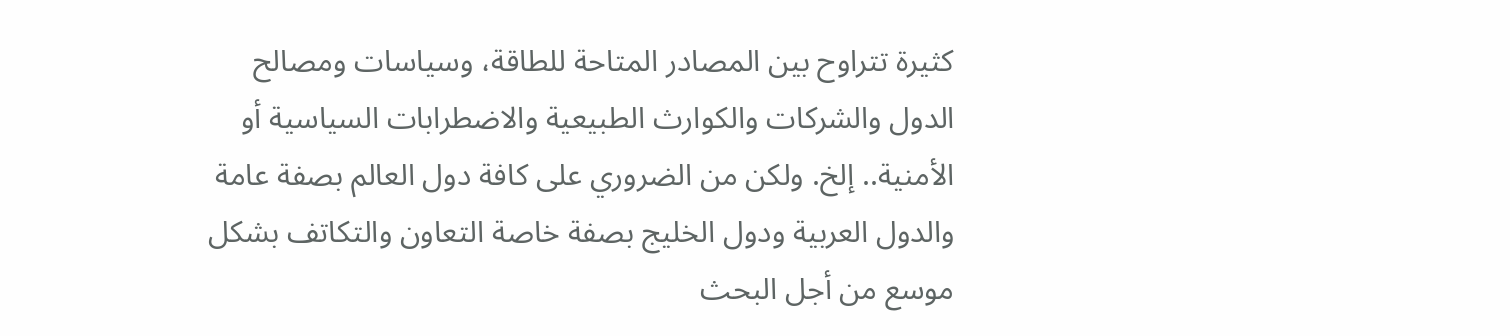كثيرة تتراوح بين المصادر المتاحة للطاقة، وسياسات ومصالح الدول والشركات والكوارث الطبيعية والاضطرابات السياسية أو الأمنية.. إلخ. ولكن من الضروري على كافة دول العالم بصفة عامة والدول العربية ودول الخليج بصفة خاصة التعاون والتكاتف بشكل موسع من أجل البحث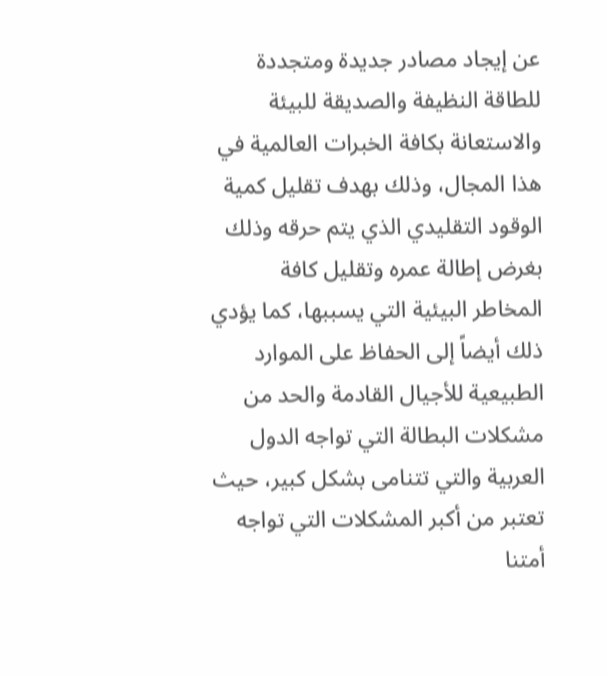عن إيجاد مصادر جديدة ومتجددة للطاقة النظيفة والصديقة للبيئة والاستعانة بكافة الخبرات العالمية في هذا المجال، وذلك بهدف تقليل كمية الوقود التقليدي الذي يتم حرقه وذلك بغرض إطالة عمره وتقليل كافة المخاطر البيئية التي يسببها، كما يؤدي ذلك أيضاً إلى الحفاظ على الموارد الطبيعية للأجيال القادمة والحد من مشكلات البطالة التي تواجه الدول العربية والتي تتنامى بشكل كبير، حيث تعتبر من أكبر المشكلات التي تواجه أمتنا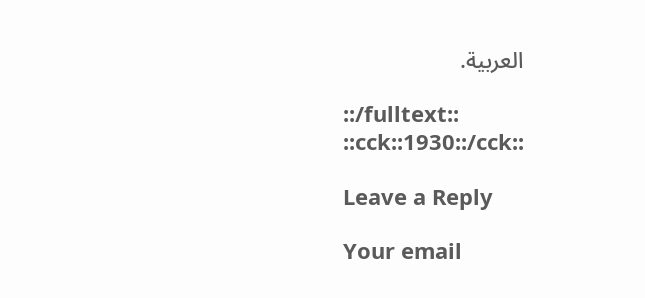العربية.

::/fulltext::
::cck::1930::/cck::

Leave a Reply

Your email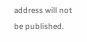address will not be published.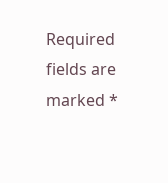Required fields are marked *